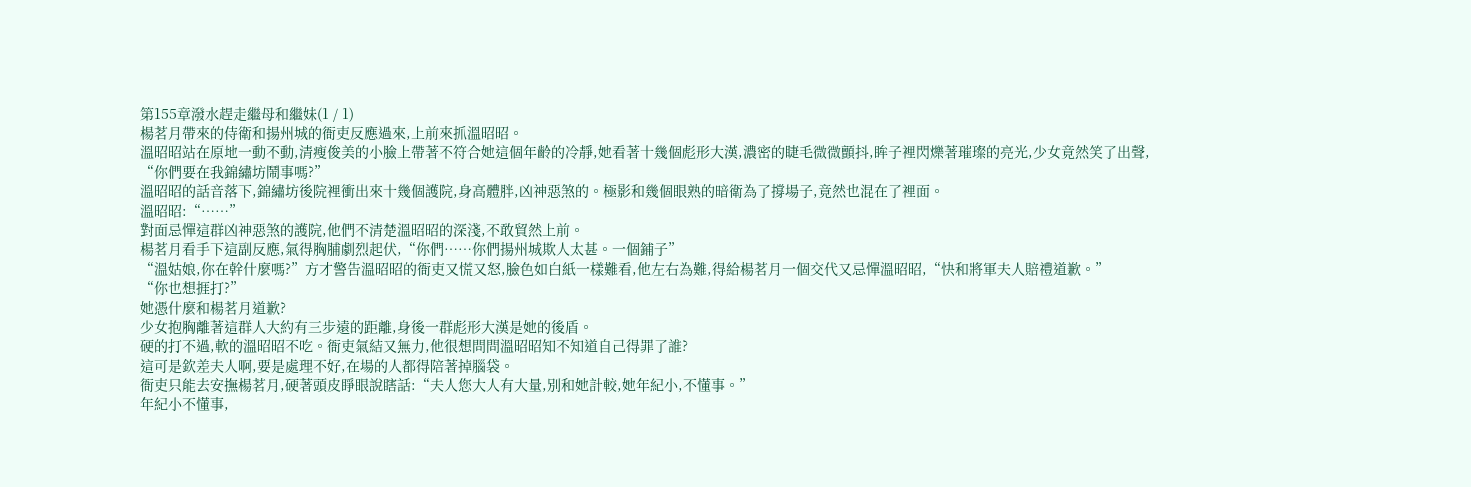第155章潑水趕走繼母和繼妹(1 / 1)
楊茗月帶來的侍衛和揚州城的衙吏反應過來,上前來抓溫昭昭。
溫昭昭站在原地一動不動,清瘦俊美的小臉上帶著不符合她這個年齡的冷靜,她看著十幾個彪形大漢,濃密的睫毛微微顫抖,眸子裡閃爍著璀璨的亮光,少女竟然笑了出聲,
“你們要在我錦繡坊鬧事嗎?”
溫昭昭的話音落下,錦繡坊後院裡衝出來十幾個護院,身高體胖,凶神惡煞的。極影和幾個眼熟的暗衛為了撐場子,竟然也混在了裡面。
溫昭昭:“……”
對面忌憚這群凶神惡煞的護院,他們不清楚溫昭昭的深淺,不敢貿然上前。
楊茗月看手下這副反應,氣得胸脯劇烈起伏,“你們……你們揚州城欺人太甚。一個鋪子”
“溫姑娘,你在幹什麼嗎?”方才警告溫昭昭的衙吏又慌又怒,臉色如白紙一樣難看,他左右為難,得給楊茗月一個交代又忌憚溫昭昭,“快和將軍夫人賠禮道歉。”
“你也想捱打?”
她憑什麼和楊茗月道歉?
少女抱胸離著這群人大約有三步遠的距離,身後一群彪形大漢是她的後盾。
硬的打不過,軟的溫昭昭不吃。衙吏氣結又無力,他很想問問溫昭昭知不知道自己得罪了誰?
這可是欽差夫人啊,要是處理不好,在場的人都得陪著掉腦袋。
衙吏只能去安撫楊茗月,硬著頭皮睜眼說瞎話:“夫人您大人有大量,別和她計較,她年紀小,不懂事。”
年紀小不懂事,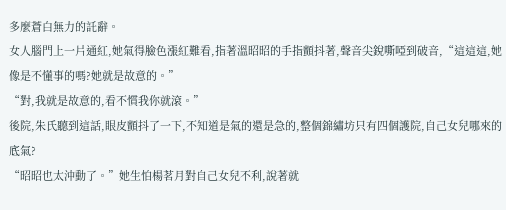多麼蒼白無力的託辭。
女人腦門上一片通紅,她氣得臉色漲紅難看,指著溫昭昭的手指顫抖著,聲音尖銳嘶啞到破音,“這這這,她像是不懂事的嗎?她就是故意的。”
“對,我就是故意的,看不慣我你就滾。”
後院,朱氏聽到這話,眼皮顫抖了一下,不知道是氣的還是急的,整個錦繡坊只有四個護院,自己女兒哪來的底氣?
“昭昭也太沖動了。”她生怕楊茗月對自己女兒不利,說著就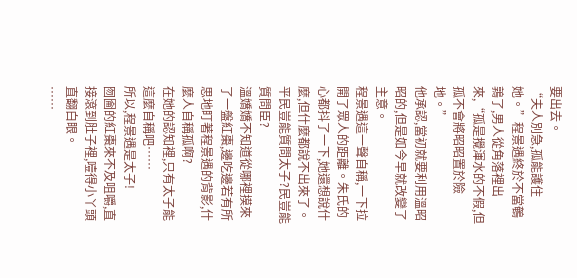要出去。
“夫人別急,孤能護住她。”程景遇終於不當鵪鶉了,男人從角落裡出來,“孤是攪渾水的不假,但孤不會將昭昭置於險地。”
他承認,當初就要利用溫昭昭的,但是如今早就改變了主意。
程景遇這一聲自稱,一下拉開了眾人的距離。朱氏的心都抖了一下,她還想說什麼,但什麼都說不出來了。
平民豈能質問太子?民豈能質問臣?
溫嬌嬌不知道從哪裡摸來了一盤紅棗,邊吃邊若有所思地盯著程景遇的背影,什麼人自稱孤啊?
在她的認知裡,只有太子能這麼自稱吧……
所以,程景遇是太子!
囫圇的紅棗來不及咀嚼,直接滾到肚子裡,噎得小丫頭直翻白眼。
……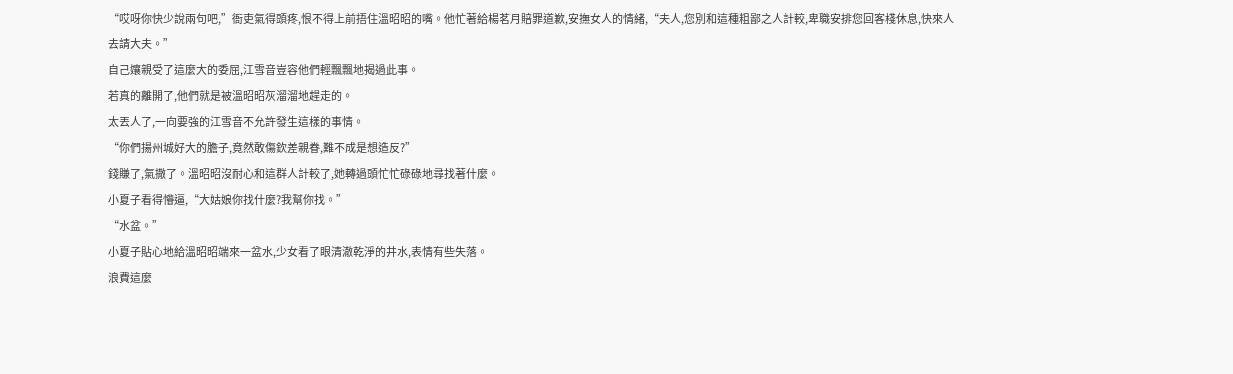“哎呀你快少說兩句吧,”衙吏氣得頭疼,恨不得上前捂住溫昭昭的嘴。他忙著給楊茗月賠罪道歉,安撫女人的情緒,“夫人,您別和這種粗鄙之人計較,卑職安排您回客棧休息,快來人去請大夫。”
自己孃親受了這麼大的委屈,江雪音豈容他們輕飄飄地揭過此事。
若真的離開了,他們就是被溫昭昭灰溜溜地趕走的。
太丟人了,一向要強的江雪音不允許發生這樣的事情。
“你們揚州城好大的膽子,竟然敢傷欽差親眷,難不成是想造反?”
錢賺了,氣撒了。溫昭昭沒耐心和這群人計較了,她轉過頭忙忙碌碌地尋找著什麼。
小夏子看得懵逼,“大姑娘你找什麼?我幫你找。”
“水盆。”
小夏子貼心地給溫昭昭端來一盆水,少女看了眼清澈乾淨的井水,表情有些失落。
浪費這麼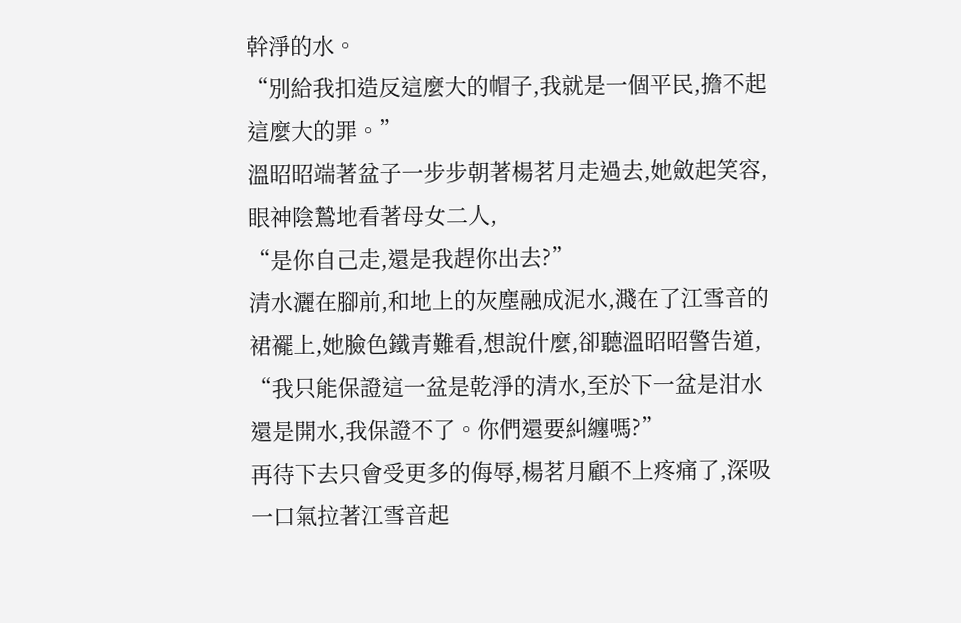幹淨的水。
“別給我扣造反這麼大的帽子,我就是一個平民,擔不起這麼大的罪。”
溫昭昭端著盆子一步步朝著楊茗月走過去,她斂起笑容,眼神陰鷙地看著母女二人,
“是你自己走,還是我趕你出去?”
清水灑在腳前,和地上的灰塵融成泥水,濺在了江雪音的裙襬上,她臉色鐵青難看,想說什麼,卻聽溫昭昭警告道,
“我只能保證這一盆是乾淨的清水,至於下一盆是泔水還是開水,我保證不了。你們還要糾纏嗎?”
再待下去只會受更多的侮辱,楊茗月顧不上疼痛了,深吸一口氣拉著江雪音起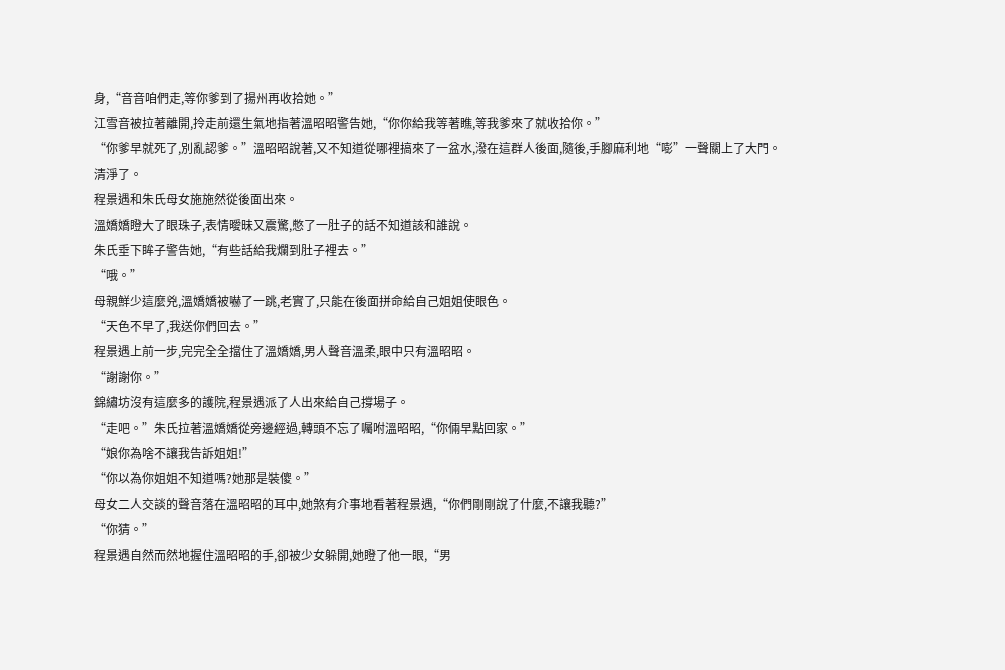身,“音音咱們走,等你爹到了揚州再收拾她。”
江雪音被拉著離開,拎走前還生氣地指著溫昭昭警告她,“你你給我等著瞧,等我爹來了就收拾你。”
“你爹早就死了,別亂認爹。”溫昭昭說著,又不知道從哪裡搞來了一盆水,潑在這群人後面,隨後,手腳麻利地“嘭”一聲關上了大門。
清淨了。
程景遇和朱氏母女施施然從後面出來。
溫嬌嬌瞪大了眼珠子,表情曖昧又震驚,憋了一肚子的話不知道該和誰說。
朱氏垂下眸子警告她,“有些話給我爛到肚子裡去。”
“哦。”
母親鮮少這麼兇,溫嬌嬌被嚇了一跳,老實了,只能在後面拼命給自己姐姐使眼色。
“天色不早了,我送你們回去。”
程景遇上前一步,完完全全擋住了溫嬌嬌,男人聲音溫柔,眼中只有溫昭昭。
“謝謝你。”
錦繡坊沒有這麼多的護院,程景遇派了人出來給自己撐場子。
“走吧。”朱氏拉著溫嬌嬌從旁邊經過,轉頭不忘了囑咐溫昭昭,“你倆早點回家。”
“娘你為啥不讓我告訴姐姐!”
“你以為你姐姐不知道嗎?她那是裝傻。”
母女二人交談的聲音落在溫昭昭的耳中,她煞有介事地看著程景遇,“你們剛剛說了什麼,不讓我聽?”
“你猜。”
程景遇自然而然地握住溫昭昭的手,卻被少女躲開,她瞪了他一眼,“男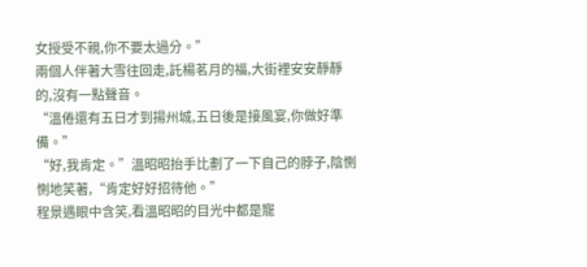女授受不親,你不要太過分。”
兩個人伴著大雪往回走,託楊茗月的福,大街裡安安靜靜的,沒有一點聲音。
“溫倦還有五日才到揚州城,五日後是接風宴,你做好準備。”
“好,我肯定。”溫昭昭抬手比劃了一下自己的脖子,陰惻惻地笑著,“肯定好好招待他。”
程景遇眼中含笑,看溫昭昭的目光中都是寵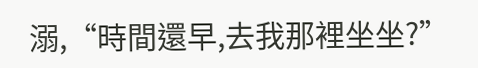溺,“時間還早,去我那裡坐坐?”